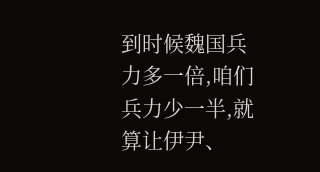到时候魏国兵力多一倍,咱们兵力少一半,就算让伊尹、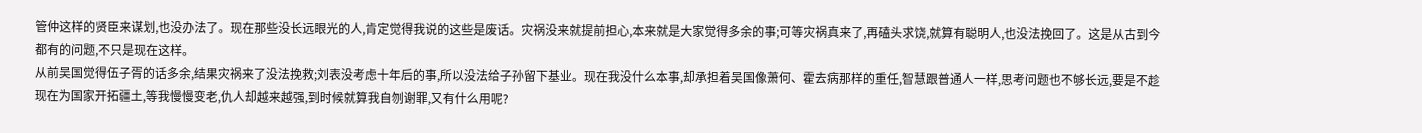管仲这样的贤臣来谋划,也没办法了。现在那些没长远眼光的人,肯定觉得我说的这些是废话。灾祸没来就提前担心,本来就是大家觉得多余的事;可等灾祸真来了,再磕头求饶,就算有聪明人,也没法挽回了。这是从古到今都有的问题,不只是现在这样。
从前吴国觉得伍子胥的话多余,结果灾祸来了没法挽救;刘表没考虑十年后的事,所以没法给子孙留下基业。现在我没什么本事,却承担着吴国像萧何、霍去病那样的重任,智慧跟普通人一样,思考问题也不够长远,要是不趁现在为国家开拓疆土,等我慢慢变老,仇人却越来越强,到时候就算我自刎谢罪,又有什么用呢?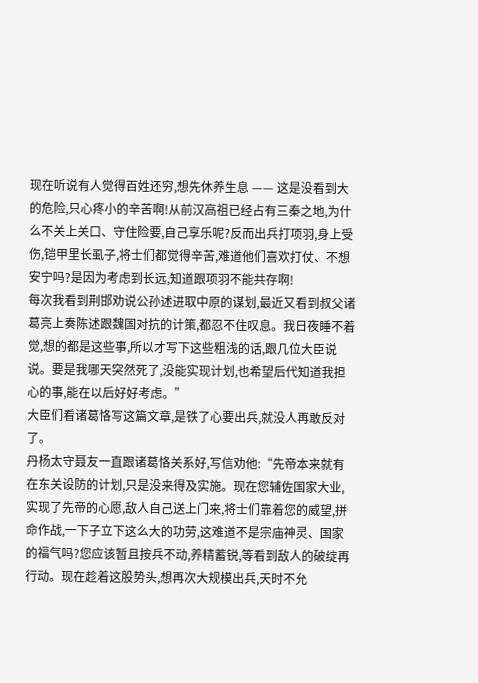现在听说有人觉得百姓还穷,想先休养生息 —— 这是没看到大的危险,只心疼小的辛苦啊!从前汉高祖已经占有三秦之地,为什么不关上关口、守住险要,自己享乐呢?反而出兵打项羽,身上受伤,铠甲里长虱子,将士们都觉得辛苦,难道他们喜欢打仗、不想安宁吗?是因为考虑到长远,知道跟项羽不能共存啊!
每次我看到荆邯劝说公孙述进取中原的谋划,最近又看到叔父诸葛亮上奏陈述跟魏国对抗的计策,都忍不住叹息。我日夜睡不着觉,想的都是这些事,所以才写下这些粗浅的话,跟几位大臣说说。要是我哪天突然死了,没能实现计划,也希望后代知道我担心的事,能在以后好好考虑。”
大臣们看诸葛恪写这篇文章,是铁了心要出兵,就没人再敢反对了。
丹杨太守聂友一直跟诸葛恪关系好,写信劝他:“先帝本来就有在东关设防的计划,只是没来得及实施。现在您辅佐国家大业,实现了先帝的心愿,敌人自己送上门来,将士们靠着您的威望,拼命作战,一下子立下这么大的功劳,这难道不是宗庙神灵、国家的福气吗?您应该暂且按兵不动,养精蓄锐,等看到敌人的破绽再行动。现在趁着这股势头,想再次大规模出兵,天时不允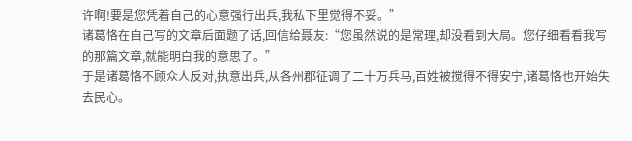许啊!要是您凭着自己的心意强行出兵,我私下里觉得不妥。”
诸葛恪在自己写的文章后面题了话,回信给聂友:“您虽然说的是常理,却没看到大局。您仔细看看我写的那篇文章,就能明白我的意思了。”
于是诸葛恪不顾众人反对,执意出兵,从各州郡征调了二十万兵马,百姓被搅得不得安宁,诸葛恪也开始失去民心。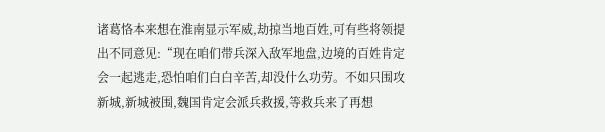诸葛恪本来想在淮南显示军威,劫掠当地百姓,可有些将领提出不同意见:“现在咱们带兵深入敌军地盘,边境的百姓肯定会一起逃走,恐怕咱们白白辛苦,却没什么功劳。不如只围攻新城,新城被围,魏国肯定会派兵救援,等救兵来了再想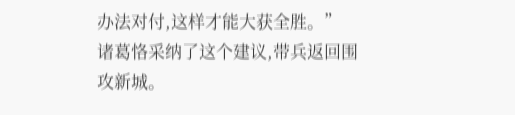办法对付,这样才能大获全胜。”
诸葛恪采纳了这个建议,带兵返回围攻新城。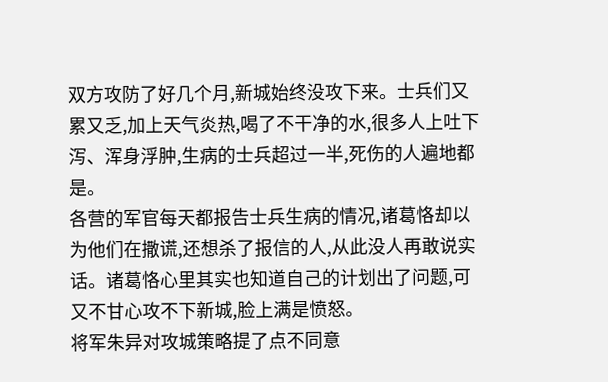双方攻防了好几个月,新城始终没攻下来。士兵们又累又乏,加上天气炎热,喝了不干净的水,很多人上吐下泻、浑身浮肿,生病的士兵超过一半,死伤的人遍地都是。
各营的军官每天都报告士兵生病的情况,诸葛恪却以为他们在撒谎,还想杀了报信的人,从此没人再敢说实话。诸葛恪心里其实也知道自己的计划出了问题,可又不甘心攻不下新城,脸上满是愤怒。
将军朱异对攻城策略提了点不同意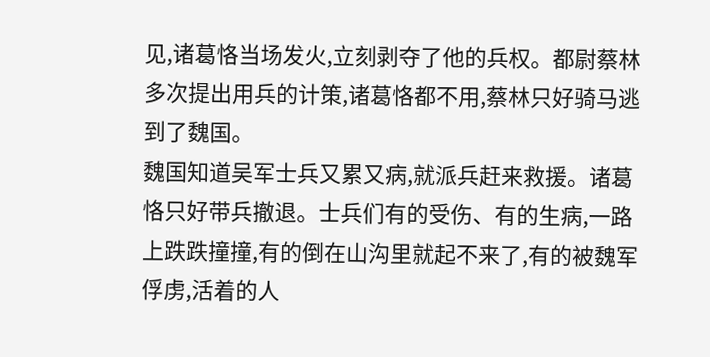见,诸葛恪当场发火,立刻剥夺了他的兵权。都尉蔡林多次提出用兵的计策,诸葛恪都不用,蔡林只好骑马逃到了魏国。
魏国知道吴军士兵又累又病,就派兵赶来救援。诸葛恪只好带兵撤退。士兵们有的受伤、有的生病,一路上跌跌撞撞,有的倒在山沟里就起不来了,有的被魏军俘虏,活着的人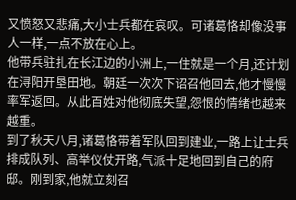又愤怒又悲痛,大小士兵都在哀叹。可诸葛恪却像没事人一样,一点不放在心上。
他带兵驻扎在长江边的小洲上,一住就是一个月,还计划在浔阳开垦田地。朝廷一次次下诏召他回去,他才慢慢率军返回。从此百姓对他彻底失望,怨恨的情绪也越来越重。
到了秋天八月,诸葛恪带着军队回到建业,一路上让士兵排成队列、高举仪仗开路,气派十足地回到自己的府邸。刚到家,他就立刻召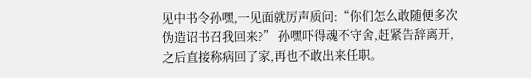见中书令孙嘿,一见面就厉声质问:“你们怎么敢随便多次伪造诏书召我回来?” 孙嘿吓得魂不守舍,赶紧告辞离开,之后直接称病回了家,再也不敢出来任职。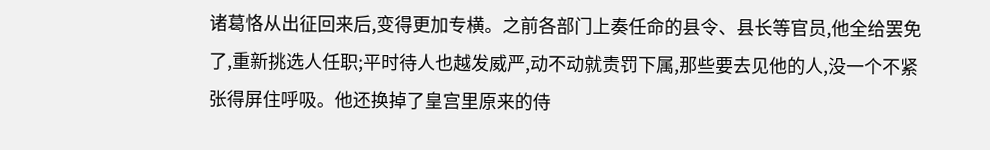诸葛恪从出征回来后,变得更加专横。之前各部门上奏任命的县令、县长等官员,他全给罢免了,重新挑选人任职;平时待人也越发威严,动不动就责罚下属,那些要去见他的人,没一个不紧张得屏住呼吸。他还换掉了皇宫里原来的侍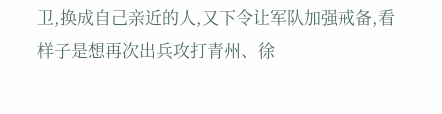卫,换成自己亲近的人,又下令让军队加强戒备,看样子是想再次出兵攻打青州、徐